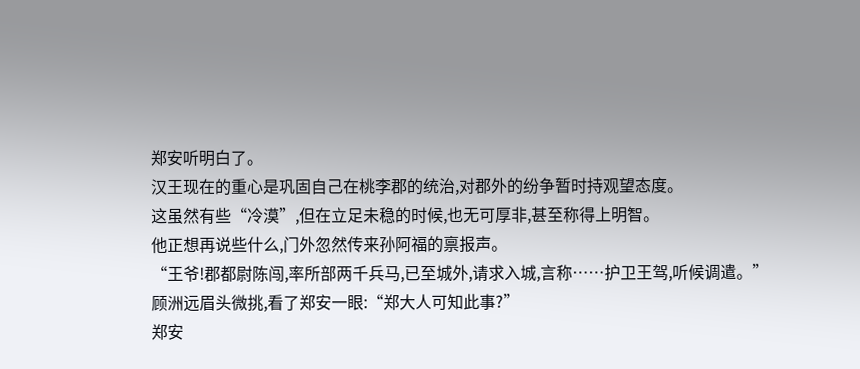郑安听明白了。
汉王现在的重心是巩固自己在桃李郡的统治,对郡外的纷争暂时持观望态度。
这虽然有些“冷漠”,但在立足未稳的时候,也无可厚非,甚至称得上明智。
他正想再说些什么,门外忽然传来孙阿福的禀报声。
“王爷!郡都尉陈闯,率所部两千兵马,已至城外,请求入城,言称……护卫王驾,听候调遣。”
顾洲远眉头微挑,看了郑安一眼:“郑大人可知此事?”
郑安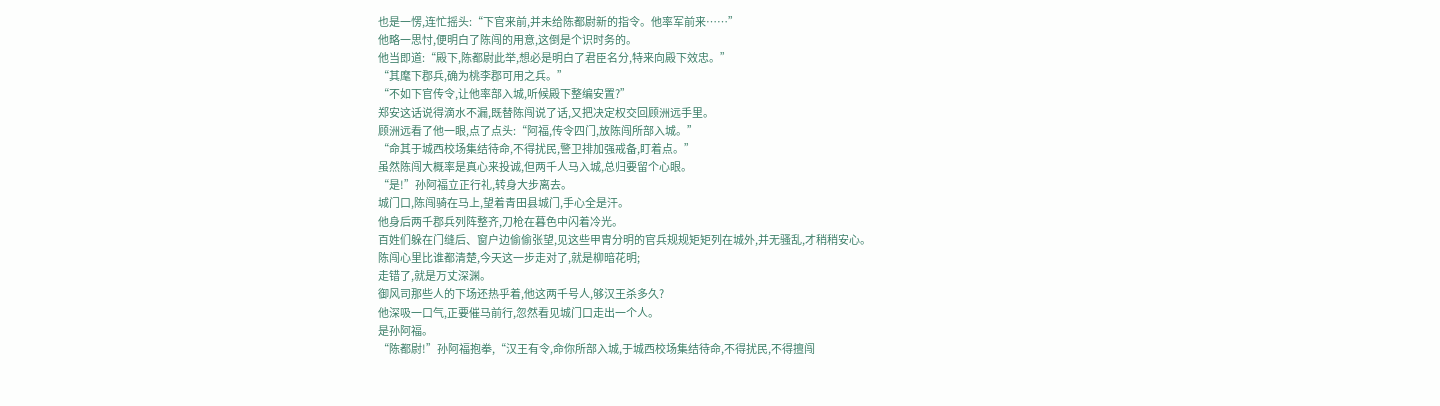也是一愣,连忙摇头:“下官来前,并未给陈都尉新的指令。他率军前来……”
他略一思忖,便明白了陈闯的用意,这倒是个识时务的。
他当即道:“殿下,陈都尉此举,想必是明白了君臣名分,特来向殿下效忠。”
“其麾下郡兵,确为桃李郡可用之兵。”
“不如下官传令,让他率部入城,听候殿下整编安置?”
郑安这话说得滴水不漏,既替陈闯说了话,又把决定权交回顾洲远手里。
顾洲远看了他一眼,点了点头:“阿福,传令四门,放陈闯所部入城。”
“命其于城西校场集结待命,不得扰民,警卫排加强戒备,盯着点。”
虽然陈闯大概率是真心来投诚,但两千人马入城,总归要留个心眼。
“是!”孙阿福立正行礼,转身大步离去。
城门口,陈闯骑在马上,望着青田县城门,手心全是汗。
他身后两千郡兵列阵整齐,刀枪在暮色中闪着冷光。
百姓们躲在门缝后、窗户边偷偷张望,见这些甲胄分明的官兵规规矩矩列在城外,并无骚乱,才稍稍安心。
陈闯心里比谁都清楚,今天这一步走对了,就是柳暗花明;
走错了,就是万丈深渊。
御风司那些人的下场还热乎着,他这两千号人,够汉王杀多久?
他深吸一口气,正要催马前行,忽然看见城门口走出一个人。
是孙阿福。
“陈都尉!”孙阿福抱拳,“汉王有令,命你所部入城,于城西校场集结待命,不得扰民,不得擅闯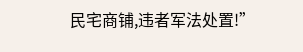民宅商铺,违者军法处置!”